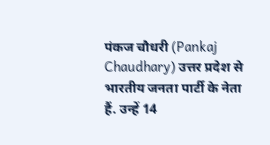पंकज चौधरी (Pankaj Chaudhary) उत्तर प्रदेश से भारतीय जनता पार्टी के नेता हैं. उन्हें 14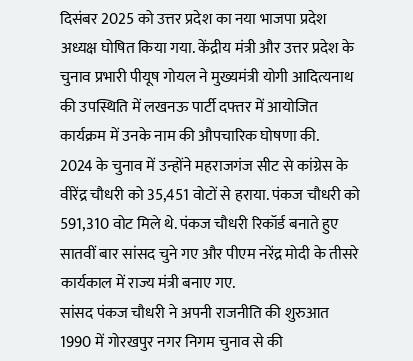दिसंबर 2025 को उत्तर प्रदेश का नया भाजपा प्रदेश अध्यक्ष घोषित किया गया. केंद्रीय मंत्री और उत्तर प्रदेश के चुनाव प्रभारी पीयूष गोयल ने मुख्यमंत्री योगी आदित्यनाथ की उपस्थिति में लखनऊ पार्टी दफ्तर में आयोजित कार्यक्रम में उनके नाम की औपचारिक घोषणा की.
2024 के चुनाव में उन्होंने महराजगंज सीट से कांग्रेस के वीरेंद्र चौधरी को 35,451 वोटों से हराया. पंकज चौधरी को 591,310 वोट मिले थे. पंकज चौधरी रिकॉर्ड बनाते हुए सातवीं बार सांसद चुने गए और पीएम नरेंद्र मोदी के तीसरे कार्यकाल में राज्य मंत्री बनाए गए.
सांसद पंकज चौधरी ने अपनी राजनीति की शुरुआत 1990 में गोरखपुर नगर निगम चुनाव से की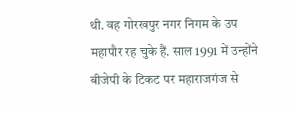थी. वह गोरखपुर नगर निगम के उप महापौर रह चुके हैं. साल 1991 में उन्होंने बीजेपी के टिकट पर महाराजगंज से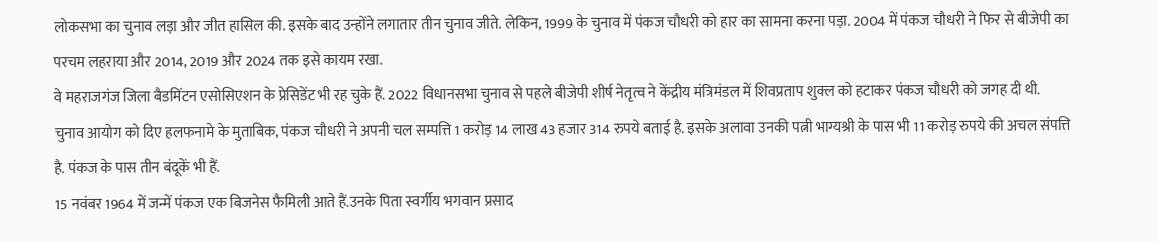लोकसभा का चुनाव लड़ा और जीत हासिल की. इसके बाद उन्होंने लगातार तीन चुनाव जीते. लेकिन, 1999 के चुनाव में पंकज चौधरी को हार का सामना करना पड़ा. 2004 में पंकज चौधरी ने फिर से बीजेपी का परचम लहराया और 2014, 2019 और 2024 तक इसे कायम रखा.
वे महराजगंज जिला बैडमिंटन एसोसिएशन के प्रेसिडेंट भी रह चुके हैं. 2022 विधानसभा चुनाव से पहले बीजेपी शीर्ष नेतृत्व ने केंद्रीय मंत्रिमंडल में शिवप्रताप शुक्ल को हटाकर पंकज चौधरी को जगह दी थी.
चुनाव आयोग को दिए हलफनामे के मुताबिक, पंकज चौधरी ने अपनी चल सम्पत्ति 1 करोड़ 14 लाख 43 हजार 314 रुपये बताई है. इसके अलावा उनकी पत्नी भाग्यश्री के पास भी 11 करोड़ रुपये की अचल संपत्ति है. पंकज के पास तीन बंदूकें भी हैं.
15 नवंबर 1964 में जन्में पंकज एक बिजनेस फैमिली आते हैं.उनके पिता स्वर्गीय भगवान प्रसाद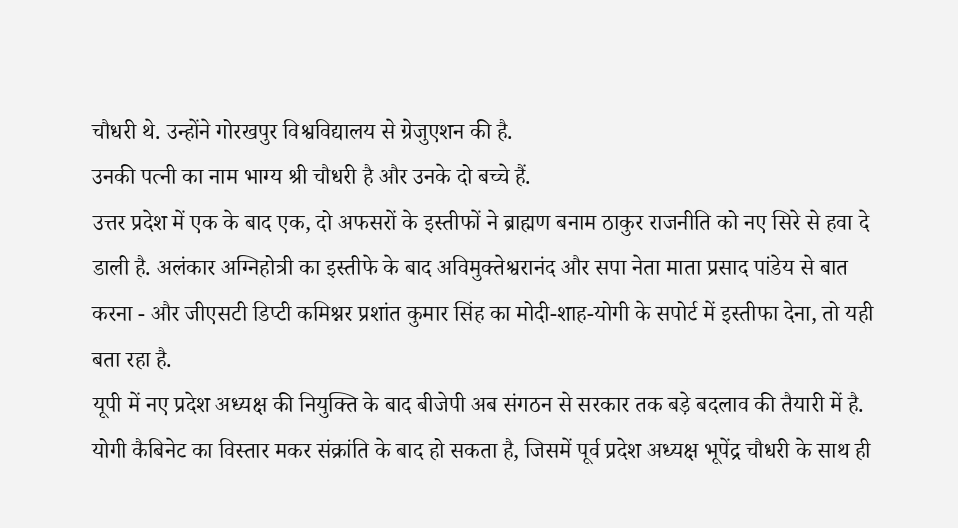चौधरी थे. उन्होंने गोरखपुर विश्वविद्यालय से ग्रेजुएशन की है.
उनकी पत्नी का नाम भाग्य श्री चौधरी है और उनके दो बच्चे हैं.
उत्तर प्रदेश में एक के बाद एक, दो अफसरों के इस्तीफों ने ब्राह्मण बनाम ठाकुर राजनीति को नए सिरे से हवा दे डाली है. अलंकार अग्निहोत्री का इस्तीफे के बाद अविमुक्तेश्वरानंद और सपा नेता माता प्रसाद पांडेय से बात करना - और जीएसटी डिप्टी कमिश्नर प्रशांत कुमार सिंह का मोदी-शाह-योगी के सपोर्ट में इस्तीफा देना, तो यही बता रहा है.
यूपी में नए प्रदेश अध्यक्ष की नियुक्ति के बाद बीजेपी अब संगठन से सरकार तक बड़े बदलाव की तैयारी में है. योगी कैबिनेट का विस्तार मकर संक्रांति के बाद हो सकता है, जिसमें पूर्व प्रदेश अध्यक्ष भूपेंद्र चौधरी के साथ ही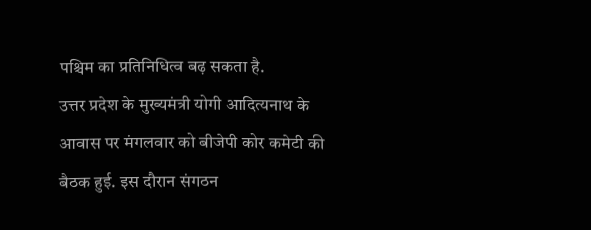पश्चिम का प्रतिनिधित्व बढ़ सकता है.
उत्तर प्रदेश के मुख्यमंत्री योगी आदित्यनाथ के आवास पर मंगलवार को बीजेपी कोर कमेटी की बैठक हुई. इस दौरान संगठन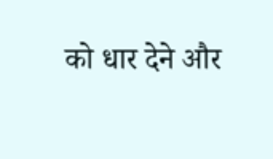को धार देने और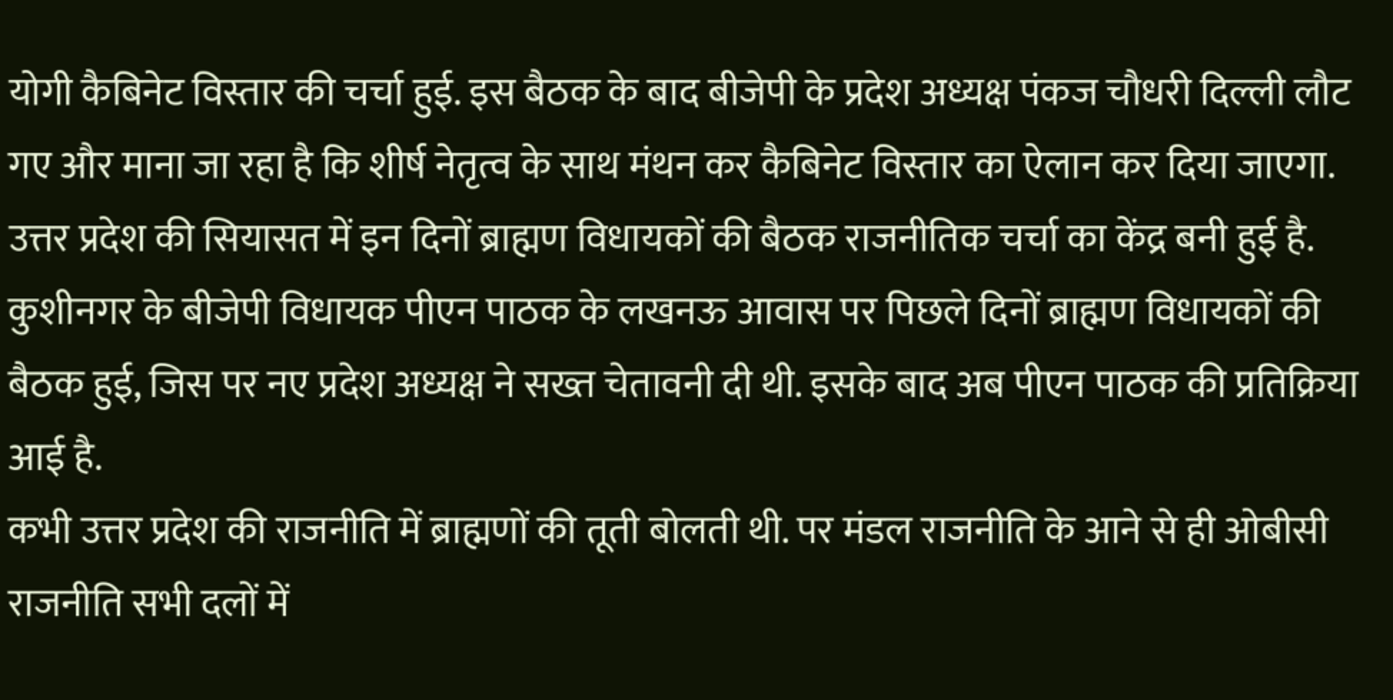योगी कैबिनेट विस्तार की चर्चा हुई. इस बैठक के बाद बीजेपी के प्रदेश अध्यक्ष पंकज चौधरी दिल्ली लौट गए और माना जा रहा है कि शीर्ष नेतृत्व के साथ मंथन कर कैबिनेट विस्तार का ऐलान कर दिया जाएगा.
उत्तर प्रदेश की सियासत में इन दिनों ब्राह्मण विधायकों की बैठक राजनीतिक चर्चा का केंद्र बनी हुई है. कुशीनगर के बीजेपी विधायक पीएन पाठक के लखनऊ आवास पर पिछले दिनों ब्राह्मण विधायकों की बैठक हुई, जिस पर नए प्रदेश अध्यक्ष ने सख्त चेतावनी दी थी. इसके बाद अब पीएन पाठक की प्रतिक्रिया आई है.
कभी उत्तर प्रदेश की राजनीति में ब्राह्मणों की तूती बोलती थी. पर मंडल राजनीति के आने से ही ओबीसी राजनीति सभी दलों में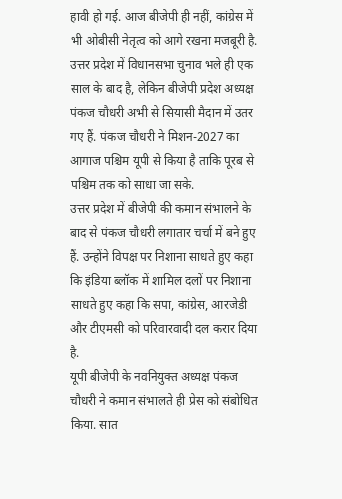हावी हो गई. आज बीजेपी ही नहीं, कांग्रेस में भी ओबीसी नेतृत्व को आगे रखना मजबूरी है.
उत्तर प्रदेश में विधानसभा चुनाव भले ही एक साल के बाद है, लेकिन बीजेपी प्रदेश अध्यक्ष पंकज चौधरी अभी से सियासी मैदान में उतर गए हैं. पंकज चौधरी ने मिशन-2027 का आगाज पश्चिम यूपी से किया है ताकि पूरब से पश्चिम तक को साधा जा सके.
उत्तर प्रदेश में बीजेपी की कमान संभालने के बाद से पंकज चौधरी लगातार चर्चा में बने हुए हैं. उन्होंने विपक्ष पर निशाना साधते हुए कहा कि इंडिया ब्लॉक में शामिल दलों पर निशाना साधते हुए कहा कि सपा, कांग्रेस, आरजेडी और टीएमसी को परिवारवादी दल करार दिया है.
यूपी बीजेपी के नवनियुक्त अध्यक्ष पंकज चौधरी ने कमान संभालते ही प्रेस को संबोधित किया. सात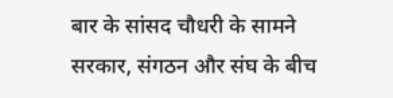बार के सांसद चौधरी के सामने सरकार, संगठन और संघ के बीच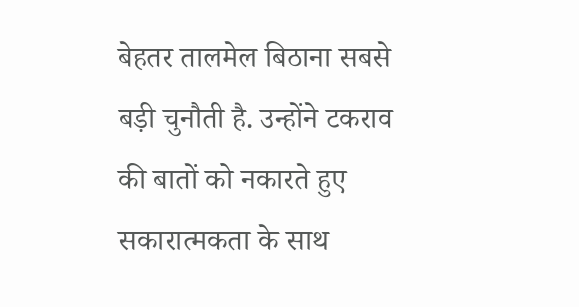बेहतर तालमेल बिठाना सबसे बड़ी चुनौती है. उन्होंने टकराव की बातों को नकारते हुए सकारात्मकता के साथ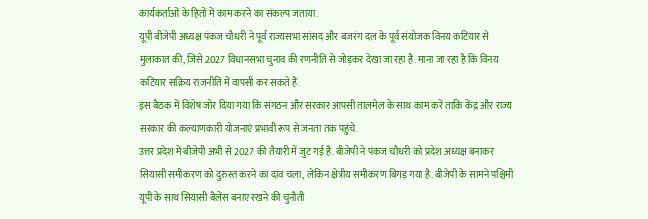कार्यकर्ताओं के हितों में काम करने का संकल्प जताया.
यूपी बीजेपी अध्यक्ष पंकज चौधरी ने पूर्व राज्यसभा सांसद और बजरंग दल के पूर्व संयोजक विनय कटियार से मुलाकात की, जिसे 2027 विधानसभा चुनाव की रणनीति से जोड़कर देखा जा रहा है. माना जा रहा है कि विनय कटियार सक्रिय राजनीति में वापसी कर सकते हैं.
इस बैठक में विशेष जोर दिया गया कि संगठन और सरकार आपसी तालमेल के साथ काम करें ताकि केंद्र और राज्य सरकार की कल्याणकारी योजनाएं प्रभावी रूप से जनता तक पहुंचे.
उत्तर प्रदेश में बीजेपी अभी से 2027 की तैयारी में जुट गई है. बीजेपी ने पंकज चौधरी को प्रदेश अध्यक्ष बनाकर सियासी समीकरण को दुरुस्त करने का दांव चला, लेकिन क्षेत्रीय समीकरण बिगड़ गया है. बीजेपी के सामने पश्चिमी यूपी के साथ सियासी बैलेंस बनाए रखने की चुनौती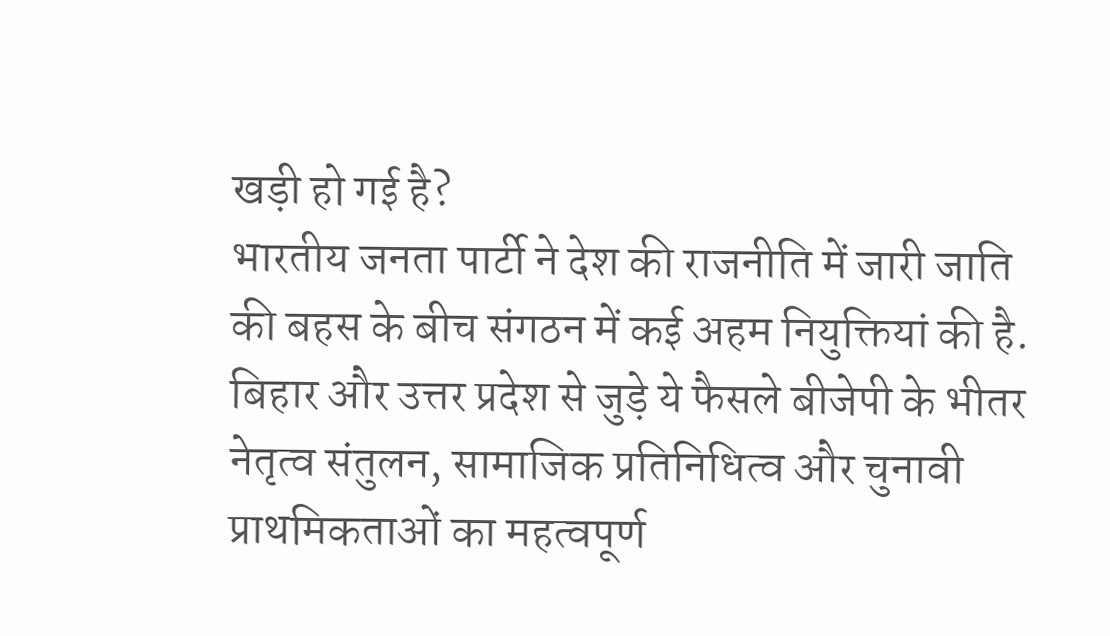खड़ी हो गई है?
भारतीय जनता पार्टी ने देश की राजनीति में जारी जाति की बहस के बीच संगठन में कई अहम नियुक्तियां की है. बिहार और उत्तर प्रदेश से जुड़े ये फैसले बीजेपी के भीतर नेतृत्व संतुलन, सामाजिक प्रतिनिधित्व और चुनावी प्राथमिकताओं का महत्वपूर्ण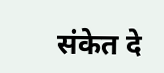संकेत दे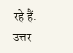रहे हैं.
उत्तर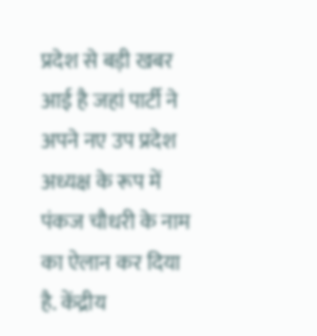प्रदेश से बड़ी खबर आई है जहां पार्टी ने अपने नए उप प्रदेश अध्यक्ष के रूप में पंकज चौधरी के नाम का ऐलान कर दिया है. केंद्रीय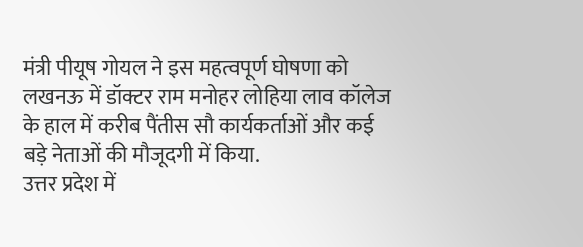मंत्री पीयूष गोयल ने इस महत्वपूर्ण घोषणा को लखनऊ में डॉक्टर राम मनोहर लोहिया लाव कॉलेज के हाल में करीब पैंतीस सौ कार्यकर्ताओं और कई बड़े नेताओं की मौजूदगी में किया.
उत्तर प्रदेश में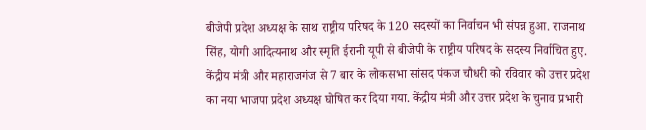बीजेपी प्रदेश अध्यक्ष के साथ राष्ट्रीय परिषद के 120 सदस्यों का निर्वाचन भी संपन्न हुआ. राजनाथ सिंह, योगी आदित्यनाथ और स्मृति ईरानी यूपी से बीजेपी के राष्ट्रीय परिषद के सदस्य निर्वाचित हुए.
केंद्रीय मंत्री और महाराजगंज से 7 बार के लोकसभा सांसद पंकज चौधरी को रविवार को उत्तर प्रदेश का नया भाजपा प्रदेश अध्यक्ष घोषित कर दिया गया. केंद्रीय मंत्री और उत्तर प्रदेश के चुनाव प्रभारी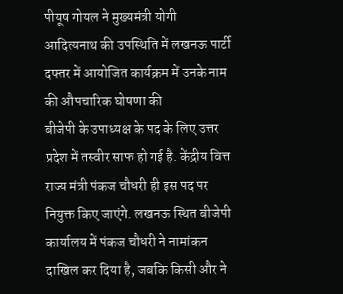पीयूष गोयल ने मुख्यमंत्री योगी आदित्यनाथ की उपस्थिति में लखनऊ पार्टी दफ्तर में आयोजित कार्यक्रम में उनके नाम की औपचारिक घोषणा की
बीजेपी के उपाध्यक्ष के पद के लिए उत्तर प्रदेश में तस्वीर साफ हो गई है. केंद्रीय वित्त राज्य मंत्री पंकज चौधरी ही इस पद पर नियुक्त किए जाएंगे. लखनऊ स्थित बीजेपी कार्यालय में पंकज चौधरी ने नामांकन दाखिल कर दिया है, जबकि किसी और ने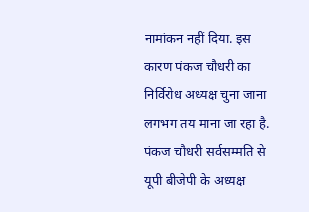नामांकन नहीं दिया. इस कारण पंकज चौधरी का निर्विरोध अध्यक्ष चुना जाना लगभग तय माना जा रहा है.
पंकज चौधरी सर्वसम्मति से यूपी बीजेपी के अध्यक्ष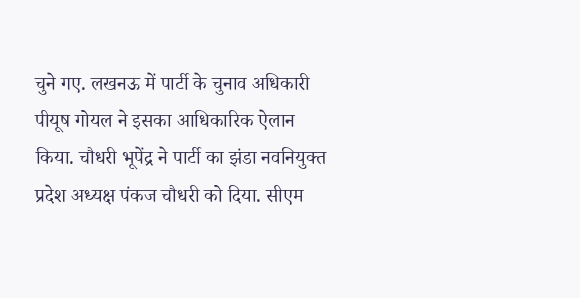चुने गए. लखनऊ में पार्टी के चुनाव अधिकारी पीयूष गोयल ने इसका आधिकारिक ऐलान किया. चौधरी भूपेंद्र ने पार्टी का झंडा नवनियुक्त प्रदेश अध्यक्ष पंकज चौधरी को दिया. सीएम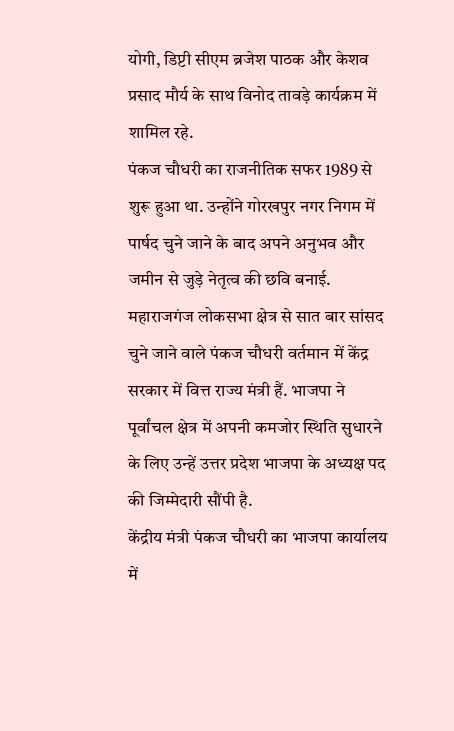योगी, डिप्टी सीएम ब्रजेश पाठक और केशव प्रसाद मौर्य के साथ विनोद तावड़े कार्यक्रम में शामिल रहे.
पंकज चौधरी का राजनीतिक सफर 1989 से शुरू हुआ था. उन्होंने गोरखपुर नगर निगम में पार्षद चुने जाने के बाद अपने अनुभव और जमीन से जुड़े नेतृत्व की छवि बनाई. महाराजगंज लोकसभा क्षेत्र से सात बार सांसद चुने जाने वाले पंकज चौधरी वर्तमान में केंद्र सरकार में वित्त राज्य मंत्री हैं. भाजपा ने पूर्वांचल क्षेत्र में अपनी कमजोर स्थिति सुधारने के लिए उन्हें उत्तर प्रदेश भाजपा के अध्यक्ष पद की जिम्मेदारी सौंपी है.
केंद्रीय मंत्री पंकज चौधरी का भाजपा कार्यालय में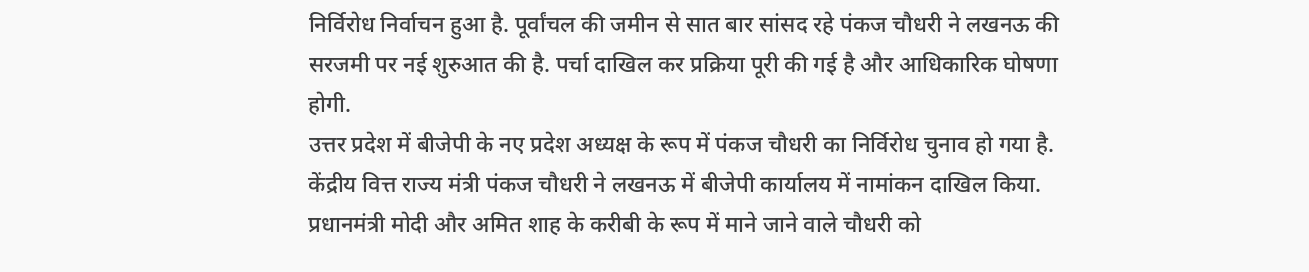निर्विरोध निर्वाचन हुआ है. पूर्वांचल की जमीन से सात बार सांसद रहे पंकज चौधरी ने लखनऊ की सरजमी पर नई शुरुआत की है. पर्चा दाखिल कर प्रक्रिया पूरी की गई है और आधिकारिक घोषणा होगी.
उत्तर प्रदेश में बीजेपी के नए प्रदेश अध्यक्ष के रूप में पंकज चौधरी का निर्विरोध चुनाव हो गया है. केंद्रीय वित्त राज्य मंत्री पंकज चौधरी ने लखनऊ में बीजेपी कार्यालय में नामांकन दाखिल किया. प्रधानमंत्री मोदी और अमित शाह के करीबी के रूप में माने जाने वाले चौधरी को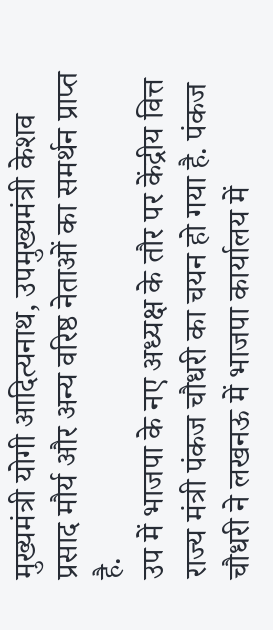मुख्यमंत्री योगी आदित्यनाथ, उपमुख्यमंत्री केशव प्रसाद मौर्य और अन्य वरिष्ठ नेताओं का समर्थन प्राप्त है.
उप में भाजपा के नए अध्यक्ष के तौर पर केंद्रीय वित्त राज्य मंत्री पंकज चौधरी का चयन हो गया है. पंकज चौधरी ने लखनऊ में भाजपा कार्यालय में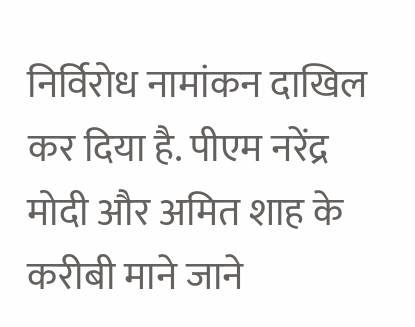निर्विरोध नामांकन दाखिल कर दिया है. पीएम नरेंद्र मोदी और अमित शाह के करीबी माने जाने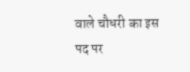वाले चौधरी का इस पद पर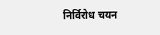निर्विरोध चयन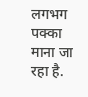लगभग पक्का माना जा रहा है.